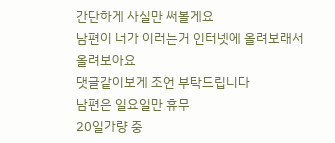간단하게 사실만 써볼게요
남편이 너가 이러는거 인터넷에 올려보래서 올려보아요
댓글같이보게 조언 부탁드립니다
남편은 일요일만 휴무
20일가량 중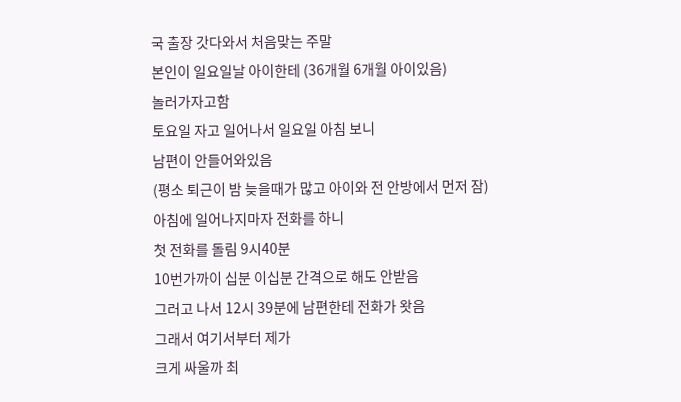국 출장 갓다와서 처음맞는 주말
본인이 일요일날 아이한테 (36개월 6개월 아이있음)
놀러가자고함
토요일 자고 일어나서 일요일 아침 보니
남편이 안들어와있음
(평소 퇴근이 밤 늦을때가 많고 아이와 전 안방에서 먼저 잠)
아침에 일어나지마자 전화를 하니
첫 전화를 돌림 9시40분
10번가까이 십분 이십분 간격으로 해도 안받음
그러고 나서 12시 39분에 남편한테 전화가 왓음
그래서 여기서부터 제가
크게 싸울까 최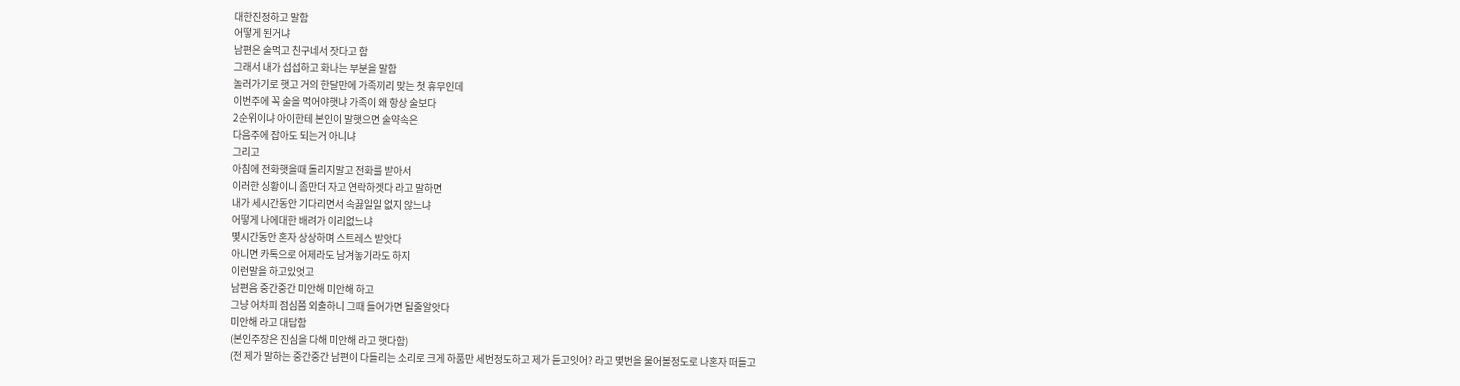대한진정하고 말함
어떻게 된거냐
남편은 술먹고 친구네서 잣다고 함
그래서 내가 섭섭하고 화나는 부분을 말함
놀러가기로 햇고 거의 한달만에 가족끼리 맞는 첫 휴무인데
이번주에 꼭 술을 먹어야햇냐 가족이 왜 항상 술보다
2순위이냐 아이한테 본인이 말햇으면 술약속은
다음주에 잡아도 되는거 아니냐
그리고
아침에 전화햇을때 돌리지말고 전화를 받아서
이러한 싱황이니 좀만더 자고 연락하겟다 라고 말하면
내가 세시간동안 기다리면서 속끓일일 없지 않느냐
어떻게 나에대한 배려가 이리없느냐
몇시간동안 혼자 상상하며 스트레스 받앗다
아니면 카톡으로 어제라도 남겨놓기라도 하지
이런말을 하고있엇고
남편음 중간중간 미안해 미안해 하고
그냥 어차피 점심쯤 외출하니 그때 들어가면 될줄알앗다
미안해 라고 대답함
(본인주장은 진심을 다해 미안해 라고 햇다함)
(전 제가 말하는 중간중간 남편이 다들리는 소리로 크게 하품만 세번정도하고 제가 듣고잇어? 라고 몇번을 물어볼정도로 나혼자 떠들고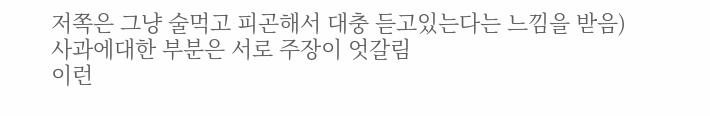저쪽은 그냥 술먹고 피곤해서 대충 듣고있는다는 느낌을 받음)
사과에대한 부분은 서로 주장이 엇갈림
이런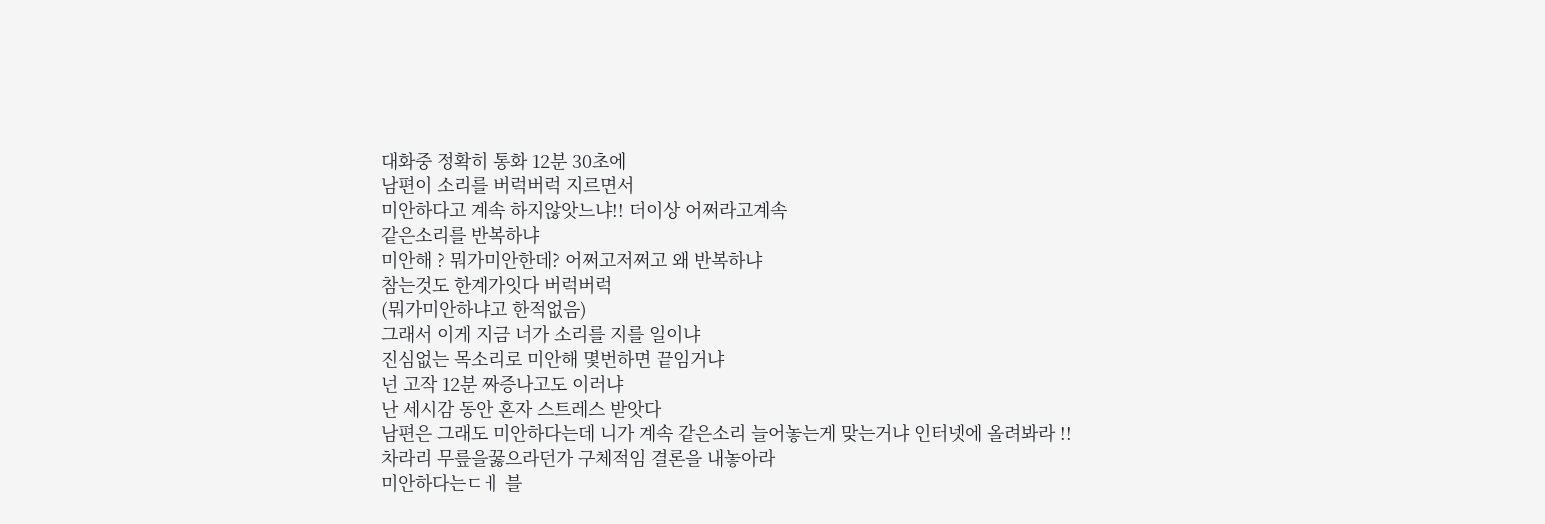대화중 정확히 통화 12분 30초에
남편이 소리를 버럭버럭 지르면서
미안하다고 계속 하지않앗느냐!! 더이상 어쩌라고계속
같은소리를 반복하냐
미안해 ? 뭐가미안한데? 어쩌고저쩌고 왜 반복하냐
참는것도 한계가잇다 버럭버럭
(뭐가미안하냐고 한적없음)
그래서 이게 지금 너가 소리를 지를 일이냐
진심없는 목소리로 미안해 몇번하면 끝임거냐
넌 고작 12분 짜증나고도 이러냐
난 세시감 동안 혼자 스트레스 받앗다
남편은 그래도 미안하다는데 니가 계속 같은소리 늘어놓는게 맞는거냐 인터넷에 올려봐라 !!
차라리 무릎을꿇으라던가 구체적임 결론을 내놓아라
미안하다는ㄷㅔ 블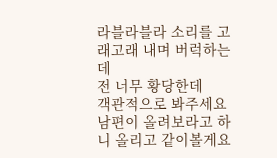라블라블라 소리를 고래고래 내며 버럭하는데
전 너무 황당한데
객관적으로 봐주세요 남편이 올려보라고 하니 올리고 같이볼게요